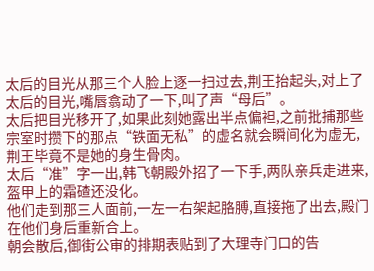太后的目光从那三个人脸上逐一扫过去,荆王抬起头,对上了太后的目光,嘴唇翕动了一下,叫了声“母后”。
太后把目光移开了,如果此刻她露出半点偏袒,之前批捕那些宗室时攒下的那点“铁面无私”的虚名就会瞬间化为虚无,荆王毕竟不是她的身生骨肉。
太后“准”字一出,韩飞朝殿外招了一下手,两队亲兵走进来,盔甲上的霜碴还没化。
他们走到那三人面前,一左一右架起胳膊,直接拖了出去,殿门在他们身后重新合上。
朝会散后,御街公审的排期表贴到了大理寺门口的告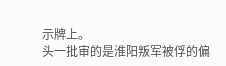示牌上。
头一批审的是淮阳叛军被俘的偏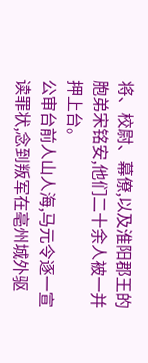将、校尉、幕僚,以及淮阳郡王的胞弟宋铭安,他们二十余人被一并押上台。
公审台前人山人海,马元令逐一宣读罪状,念到叛军在亳州城外驱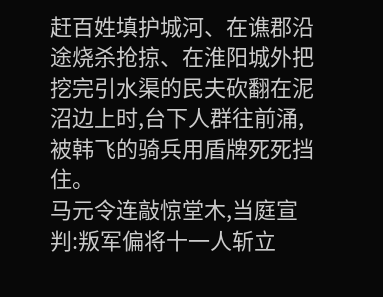赶百姓填护城河、在谯郡沿途烧杀抢掠、在淮阳城外把挖完引水渠的民夫砍翻在泥沼边上时,台下人群往前涌,被韩飞的骑兵用盾牌死死挡住。
马元令连敲惊堂木,当庭宣判:叛军偏将十一人斩立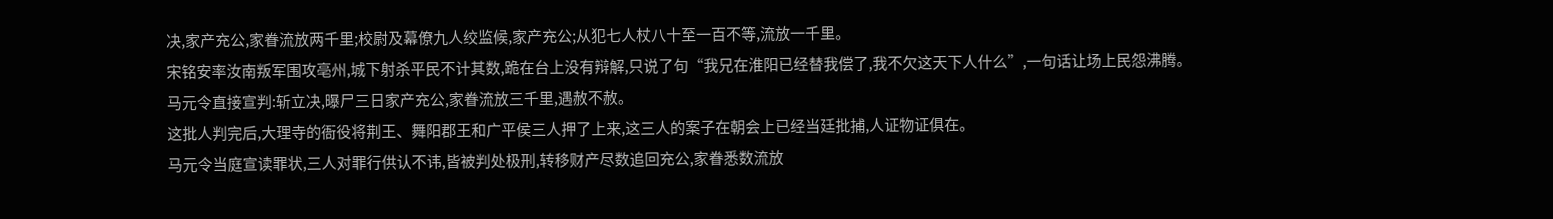决,家产充公,家眷流放两千里;校尉及幕僚九人绞监候,家产充公;从犯七人杖八十至一百不等,流放一千里。
宋铭安率汝南叛军围攻亳州,城下射杀平民不计其数,跪在台上没有辩解,只说了句“我兄在淮阳已经替我偿了,我不欠这天下人什么”,一句话让场上民怨沸腾。
马元令直接宣判:斩立决,曝尸三日家产充公,家眷流放三千里,遇赦不赦。
这批人判完后,大理寺的衙役将荆王、舞阳郡王和广平侯三人押了上来,这三人的案子在朝会上已经当廷批捕,人证物证俱在。
马元令当庭宣读罪状,三人对罪行供认不讳,皆被判处极刑,转移财产尽数追回充公,家眷悉数流放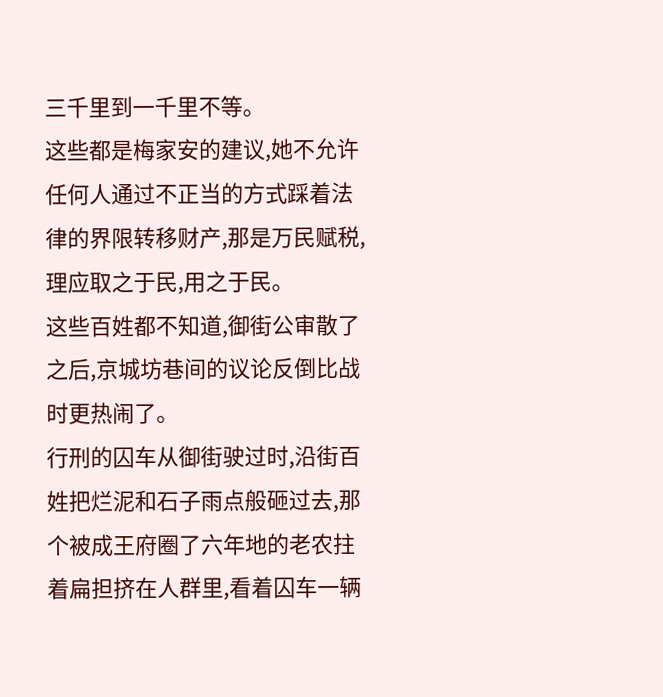三千里到一千里不等。
这些都是梅家安的建议,她不允许任何人通过不正当的方式踩着法律的界限转移财产,那是万民赋税,理应取之于民,用之于民。
这些百姓都不知道,御街公审散了之后,京城坊巷间的议论反倒比战时更热闹了。
行刑的囚车从御街驶过时,沿街百姓把烂泥和石子雨点般砸过去,那个被成王府圈了六年地的老农拄着扁担挤在人群里,看着囚车一辆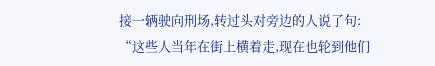接一辆驶向刑场,转过头对旁边的人说了句:
“这些人当年在街上横着走,现在也轮到他们